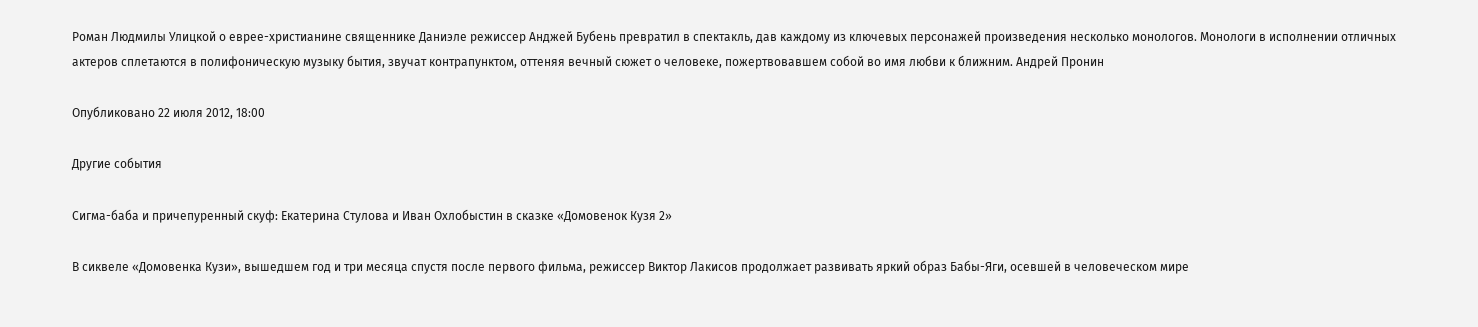Роман Людмилы Улицкой о еврее-христианине священнике Даниэле режиссер Анджей Бубень превратил в спектакль, дав каждому из ключевых персонажей произведения несколько монологов. Монологи в исполнении отличных актеров сплетаются в полифоническую музыку бытия, звучат контрапунктом, оттеняя вечный сюжет о человеке, пожертвовавшем собой во имя любви к ближним. Андрей Пронин

Опубликовано 22 июля 2012, 18:00

Другие события

Сигма-баба и причепуренный скуф: Екатерина Стулова и Иван Охлобыстин в сказке «Домовенок Кузя 2»

В сиквеле «Домовенка Кузи», вышедшем год и три месяца спустя после первого фильма, режиссер Виктор Лакисов продолжает развивать яркий образ Бабы-Яги, осевшей в человеческом мире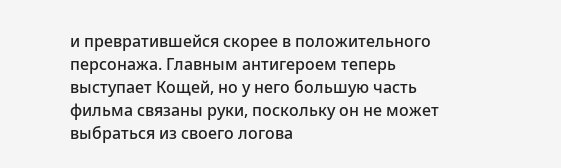и превратившейся скорее в положительного персонажа. Главным антигероем теперь выступает Кощей, но у него большую часть фильма связаны руки, поскольку он не может выбраться из своего логова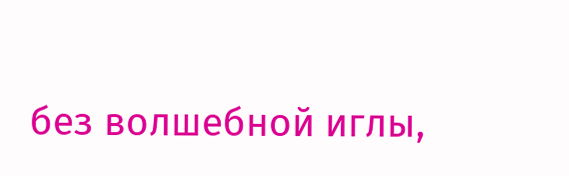без волшебной иглы,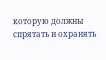которую должны спрятать и охранять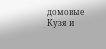домовые Кузя и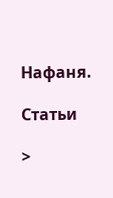Нафаня.

Статьи

>